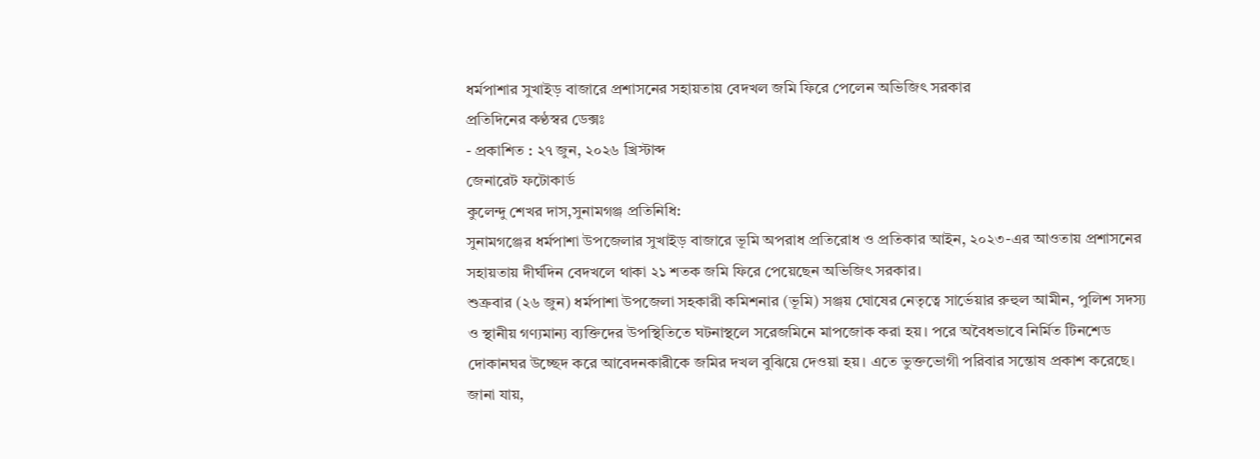ধর্মপাশার সুখাইড় বাজারে প্রশাসনের সহায়তায় বেদখল জমি ফিরে পেলেন অভিজিৎ সরকার
প্রতিদিনের কণ্ঠস্বর ডেক্সঃ
- প্রকাশিত : ২৭ জুন, ২০২৬ খ্রিস্টাব্দ
জেনারেট ফটোকার্ড
কুলেন্দু শেখর দাস,সুনামগঞ্জ প্রতিনিধি:
সুনামগঞ্জের ধর্মপাশা উপজেলার সুখাইড় বাজারে ভূমি অপরাধ প্রতিরোধ ও প্রতিকার আইন, ২০২৩-এর আওতায় প্রশাসনের সহায়তায় দীর্ঘদিন বেদখলে থাকা ২১ শতক জমি ফিরে পেয়েছেন অভিজিৎ সরকার।
শুক্রবার (২৬ জুন) ধর্মপাশা উপজেলা সহকারী কমিশনার (ভূমি) সঞ্জয় ঘোষের নেতৃত্বে সার্ভেয়ার রুহুল আমীন, পুলিশ সদস্য ও স্থানীয় গণ্যমান্য ব্যক্তিদের উপস্থিতিতে ঘটনাস্থলে সরেজমিনে মাপজোক করা হয়। পরে অবৈধভাবে নির্মিত টিনশেড দোকানঘর উচ্ছেদ করে আবেদনকারীকে জমির দখল বুঝিয়ে দেওয়া হয়। এতে ভুক্তভোগী পরিবার সন্তোষ প্রকাশ করেছে।
জানা যায়,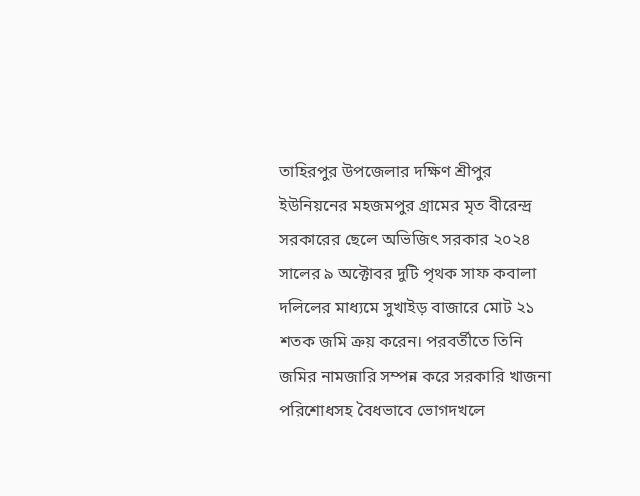তাহিরপুর উপজেলার দক্ষিণ শ্রীপুর ইউনিয়নের মহজমপুর গ্রামের মৃত বীরেন্দ্র সরকারের ছেলে অভিজিৎ সরকার ২০২৪ সালের ৯ অক্টোবর দুটি পৃথক সাফ কবালা দলিলের মাধ্যমে সুখাইড় বাজারে মোট ২১ শতক জমি ক্রয় করেন। পরবর্তীতে তিনি জমির নামজারি সম্পন্ন করে সরকারি খাজনা পরিশোধসহ বৈধভাবে ভোগদখলে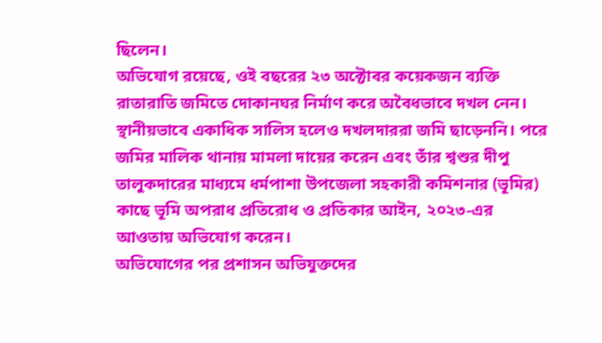ছিলেন।
অভিযোগ রয়েছে, ওই বছরের ২৩ অক্টোবর কয়েকজন ব্যক্তি রাতারাতি জমিতে দোকানঘর নির্মাণ করে অবৈধভাবে দখল নেন। স্থানীয়ভাবে একাধিক সালিস হলেও দখলদাররা জমি ছাড়েননি। পরে জমির মালিক থানায় মামলা দায়ের করেন এবং তাঁর শ্বশুর দীপু তালুকদারের মাধ্যমে ধর্মপাশা উপজেলা সহকারী কমিশনার (ভূমির) কাছে ভূমি অপরাধ প্রতিরোধ ও প্রতিকার আইন, ২০২৩-এর আওতায় অভিযোগ করেন।
অভিযোগের পর প্রশাসন অভিযুক্তদের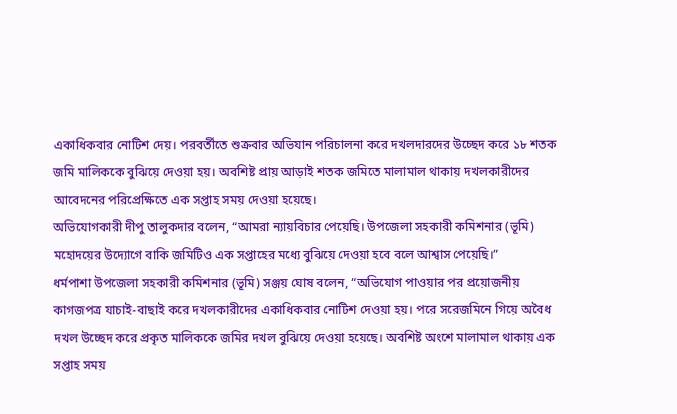একাধিকবার নোটিশ দেয়। পরবর্তীতে শুক্রবার অভিযান পরিচালনা করে দখলদারদের উচ্ছেদ করে ১৮ শতক জমি মালিককে বুঝিয়ে দেওয়া হয়। অবশিষ্ট প্রায় আড়াই শতক জমিতে মালামাল থাকায় দখলকারীদের আবেদনের পরিপ্রেক্ষিতে এক সপ্তাহ সময় দেওয়া হয়েছে।
অভিযোগকারী দীপু তালুকদার বলেন, “আমরা ন্যায়বিচার পেয়েছি। উপজেলা সহকারী কমিশনার (ভূমি) মহোদয়ের উদ্যোগে বাকি জমিটিও এক সপ্তাহের মধ্যে বুঝিয়ে দেওয়া হবে বলে আশ্বাস পেয়েছি।”
ধর্মপাশা উপজেলা সহকারী কমিশনার (ভূমি) সঞ্জয় ঘোষ বলেন, “অভিযোগ পাওয়ার পর প্রয়োজনীয় কাগজপত্র যাচাই-বাছাই করে দখলকারীদের একাধিকবার নোটিশ দেওয়া হয়। পরে সরেজমিনে গিয়ে অবৈধ দখল উচ্ছেদ করে প্রকৃত মালিককে জমির দখল বুঝিয়ে দেওয়া হয়েছে। অবশিষ্ট অংশে মালামাল থাকায় এক সপ্তাহ সময়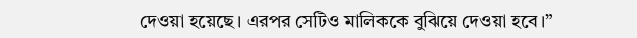দেওয়া হয়েছে। এরপর সেটিও মালিককে বুঝিয়ে দেওয়া হবে।”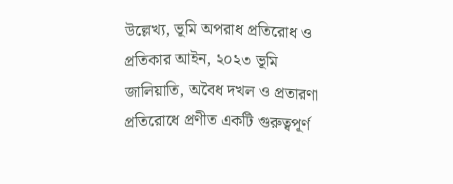উল্লেখ্য, ভূমি অপরাধ প্রতিরোধ ও প্রতিকার আইন, ২০২৩ ভূমি জালিয়াতি, অবৈধ দখল ও প্রতারণা প্রতিরোধে প্রণীত একটি গুরুত্বপূর্ণ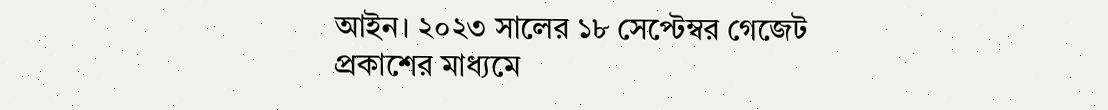আইন। ২০২৩ সালের ১৮ সেপ্টেম্বর গেজেট প্রকাশের মাধ্যমে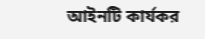আইনটি কার্যকর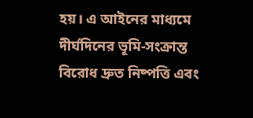হয়। এ আইনের মাধ্যমে দীর্ঘদিনের ভূমি-সংক্রান্ত বিরোধ দ্রুত নিষ্পত্তি এবং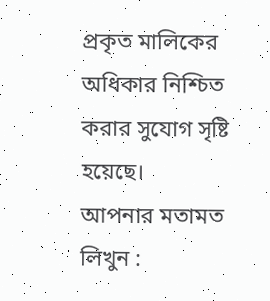প্রকৃত মালিকের অধিকার নিশ্চিত করার সুযোগ সৃষ্টি হয়েছে।
আপনার মতামত লিখুন :